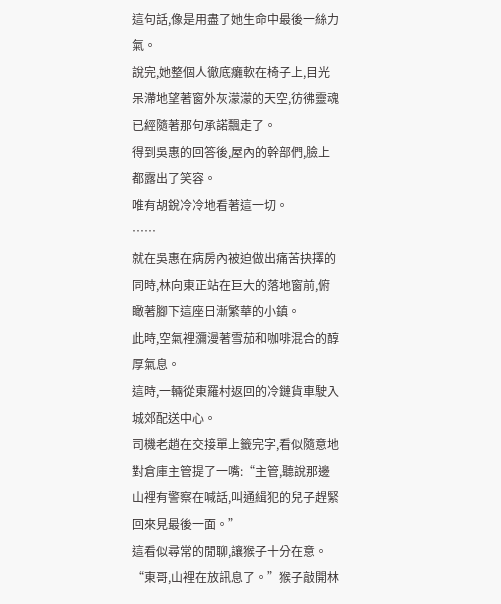這句話,像是用盡了她生命中最後一絲力氣。
說完,她整個人徹底癱軟在椅子上,目光呆滯地望著窗外灰濛濛的天空,彷彿靈魂已經隨著那句承諾飄走了。
得到吳惠的回答後,屋內的幹部們,臉上都露出了笑容。
唯有胡銳冷冷地看著這一切。
……
就在吳惠在病房內被迫做出痛苦抉擇的同時,林向東正站在巨大的落地窗前,俯瞰著腳下這座日漸繁華的小鎮。
此時,空氣裡瀰漫著雪茄和咖啡混合的醇厚氣息。
這時,一輛從東羅村返回的冷鏈貨車駛入城郊配送中心。
司機老趙在交接單上籤完字,看似隨意地對倉庫主管提了一嘴:“主管,聽說那邊山裡有警察在喊話,叫通緝犯的兒子趕緊回來見最後一面。”
這看似尋常的閒聊,讓猴子十分在意。
“東哥,山裡在放訊息了。”猴子敲開林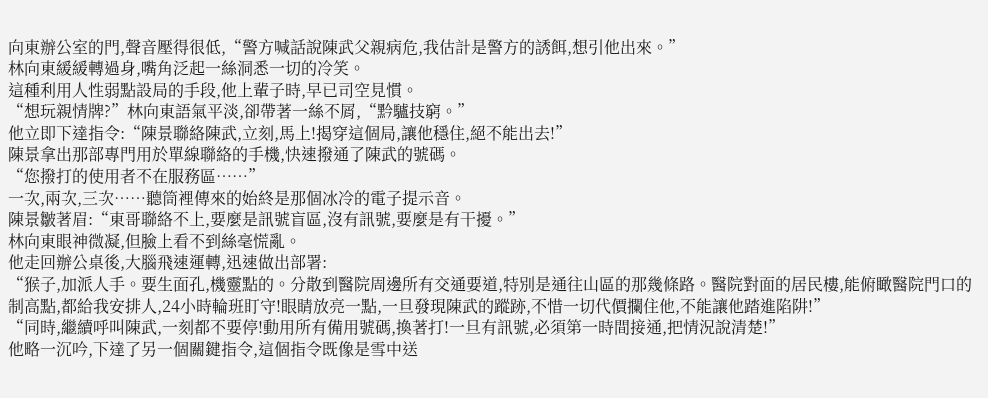向東辦公室的門,聲音壓得很低,“警方喊話說陳武父親病危,我估計是警方的誘餌,想引他出來。”
林向東緩緩轉過身,嘴角泛起一絲洞悉一切的冷笑。
這種利用人性弱點設局的手段,他上輩子時,早已司空見慣。
“想玩親情牌?”林向東語氣平淡,卻帶著一絲不屑,“黔驢技窮。”
他立即下達指令:“陳景聯絡陳武,立刻,馬上!揭穿這個局,讓他穩住,絕不能出去!”
陳景拿出那部專門用於單線聯絡的手機,快速撥通了陳武的號碼。
“您撥打的使用者不在服務區……”
一次,兩次,三次……聽筒裡傳來的始終是那個冰冷的電子提示音。
陳景皺著眉:“東哥聯絡不上,要麼是訊號盲區,沒有訊號,要麼是有干擾。”
林向東眼神微凝,但臉上看不到絲毫慌亂。
他走回辦公桌後,大腦飛速運轉,迅速做出部署:
“猴子,加派人手。要生面孔,機靈點的。分散到醫院周邊所有交通要道,特別是通往山區的那幾條路。醫院對面的居民樓,能俯瞰醫院門口的制高點,都給我安排人,24小時輪班盯守!眼睛放亮一點,一旦發現陳武的蹤跡,不惜一切代價攔住他,不能讓他踏進陷阱!”
“同時,繼續呼叫陳武,一刻都不要停!動用所有備用號碼,換著打!一旦有訊號,必須第一時間接通,把情況說清楚!”
他略一沉吟,下達了另一個關鍵指令,這個指令既像是雪中送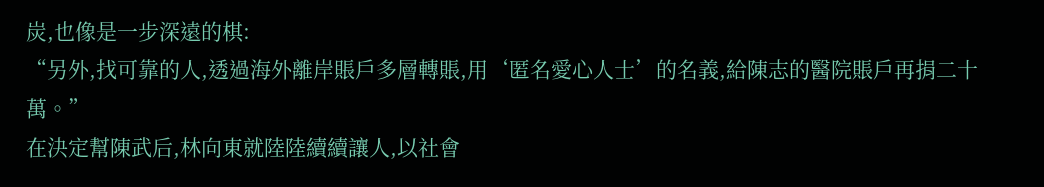炭,也像是一步深遠的棋:
“另外,找可靠的人,透過海外離岸賬戶多層轉賬,用‘匿名愛心人士’的名義,給陳志的醫院賬戶再捐二十萬。”
在決定幫陳武后,林向東就陸陸續續讓人,以社會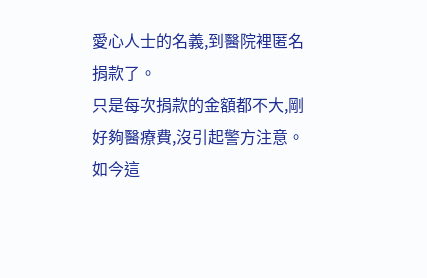愛心人士的名義,到醫院裡匿名捐款了。
只是每次捐款的金額都不大,剛好夠醫療費,沒引起警方注意。
如今這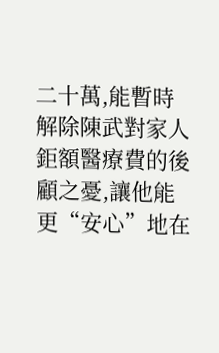二十萬,能暫時解除陳武對家人鉅額醫療費的後顧之憂,讓他能更“安心”地在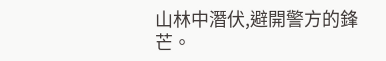山林中潛伏,避開警方的鋒芒。